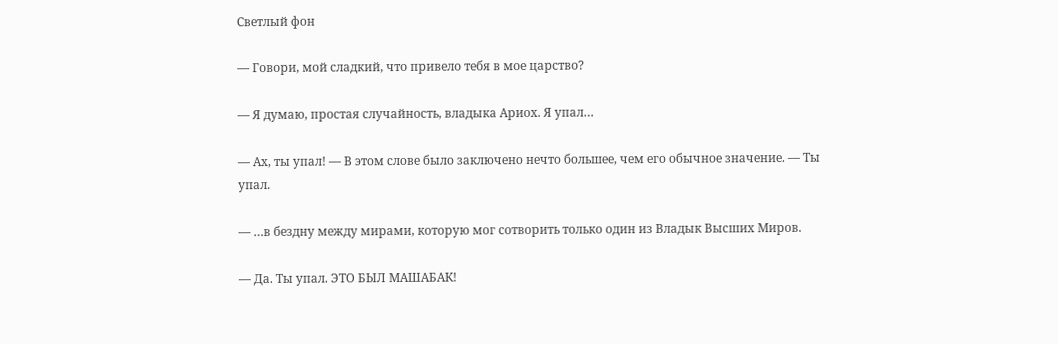Светлый фон

— Говори, мой сладкий, что привело тебя в мое царство?

— Я думаю, простая случайность, владыка Ариох. Я упал…

— Ах, ты упал! — В этом слове было заключено нечто большее, чем его обычное значение. — Ты упал.

— …в бездну между мирами, которую мог сотворить только один из Владык Высших Миров.

— Да. Ты упал. ЭТО БЫЛ МАШАБАК!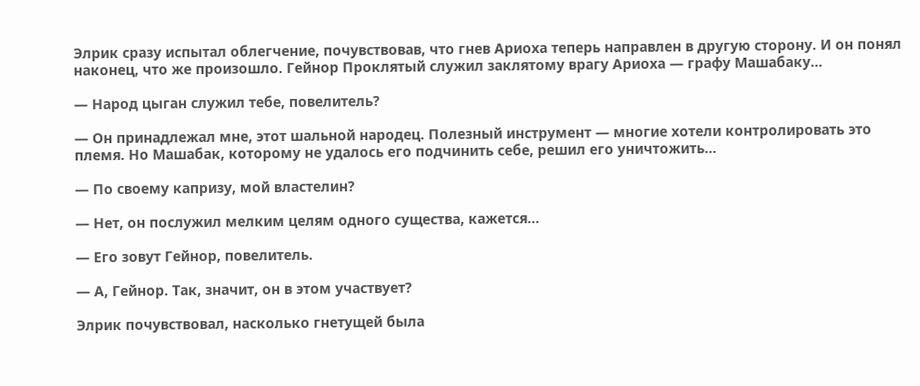Элрик сразу испытал облегчение, почувствовав, что гнев Ариоха теперь направлен в другую сторону. И он понял наконец, что же произошло. Гейнор Проклятый служил заклятому врагу Ариоха — графу Машабаку…

— Народ цыган служил тебе, повелитель?

— Он принадлежал мне, этот шальной народец. Полезный инструмент — многие хотели контролировать это племя. Но Машабак, которому не удалось его подчинить себе, решил его уничтожить…

— По своему капризу, мой властелин?

— Нет, он послужил мелким целям одного существа, кажется…

— Его зовут Гейнор, повелитель.

— А, Гейнор. Так, значит, он в этом участвует?

Элрик почувствовал, насколько гнетущей была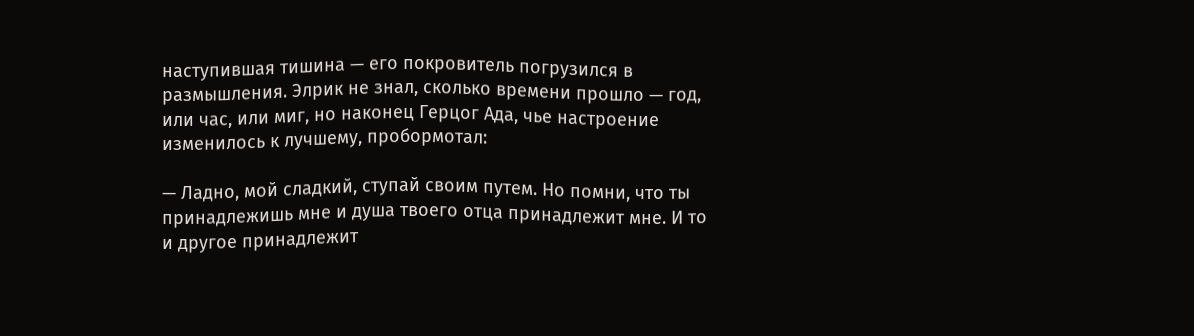наступившая тишина — его покровитель погрузился в размышления. Элрик не знал, сколько времени прошло — год, или час, или миг, но наконец Герцог Ада, чье настроение изменилось к лучшему, пробормотал:

— Ладно, мой сладкий, ступай своим путем. Но помни, что ты принадлежишь мне и душа твоего отца принадлежит мне. И то и другое принадлежит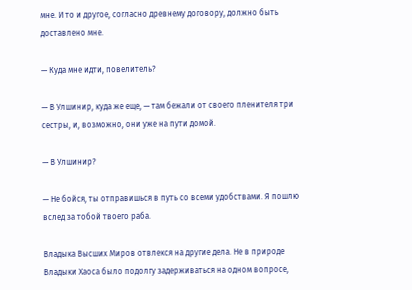мне. И то и другое, согласно древнему договору, должно быть доставлено мне.

— Куда мне идти, повелитель?

— В Улшинир, куда же еще, — там бежали от своего пленителя три сестры, и, возможно, они уже на пути домой.

— В Улшинир?

— Не бойся, ты отправишься в путь со всеми удобствами. Я пошлю вслед за тобой твоего раба.

Владыка Высших Миров отвлекся на другие дела. Не в природе Владыки Хаоса было подолгу задерживаться на одном вопросе,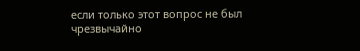если только этот вопрос не был чрезвычайно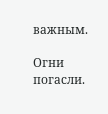важным.

Огни погасли.